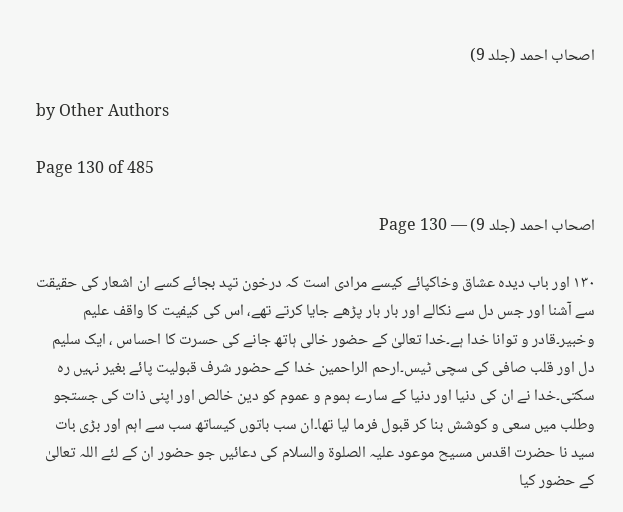اصحاب احمد (جلد 9)

by Other Authors

Page 130 of 485

اصحاب احمد (جلد 9) — Page 130

۱۳۰ اور باب دیده عشاق وخاکپائے کیسے مرادی است کہ درخون تپد بجائے کسے ان اشعار کی حقیقت سے آشنا اور جس دل سے نکالے اور بار بار پڑھے جایا کرتے تھے، اس کی کیفیت کا واقف علیم وخبیر۔قادر و توانا خدا ہے۔خدا تعالیٰ کے حضور خالی ہاتھ جانے کی حسرت کا احساس ، ایک سلیم دل اور قلب صافی کی سچی ٹیس۔ارحم الراحمین خدا کے حضور شرف قبولیت پائے بغیر نہیں رہ سکتی۔خدا نے ان کی دنیا اور دنیا کے سارے ہموم و عموم کو دین خالص اور اپنی ذات کی جستجو وطلب میں سعی و کوشش بنا کر قبول فرما لیا تھا۔ان سب باتوں کیساتھ سب سے اہم اور بڑی بات سید نا حضرت اقدس مسیح موعود علیہ الصلوۃ والسلام کی دعائیں جو حضور ان کے لئے اللہ تعالیٰ کے حضور کیا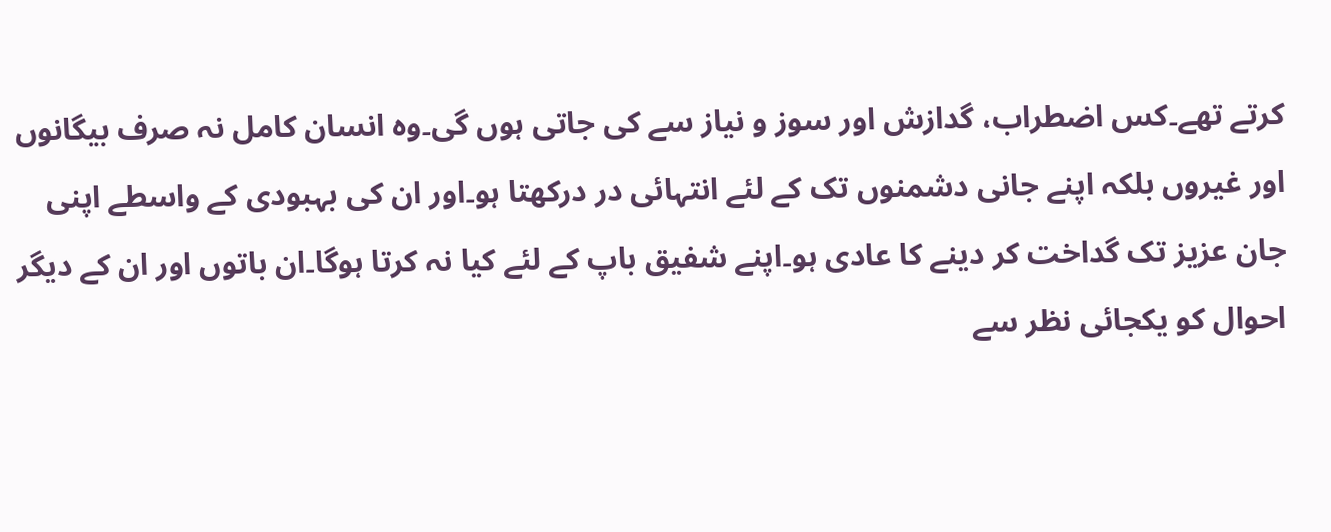کرتے تھے۔کس اضطراب، گدازش اور سوز و نیاز سے کی جاتی ہوں گی۔وہ انسان کامل نہ صرف بیگانوں اور غیروں بلکہ اپنے جانی دشمنوں تک کے لئے انتہائی در درکھتا ہو۔اور ان کی بہبودی کے واسطے اپنی جان عزیز تک گداخت کر دینے کا عادی ہو۔اپنے شفیق باپ کے لئے کیا نہ کرتا ہوگا۔ان باتوں اور ان کے دیگر احوال کو یکجائی نظر سے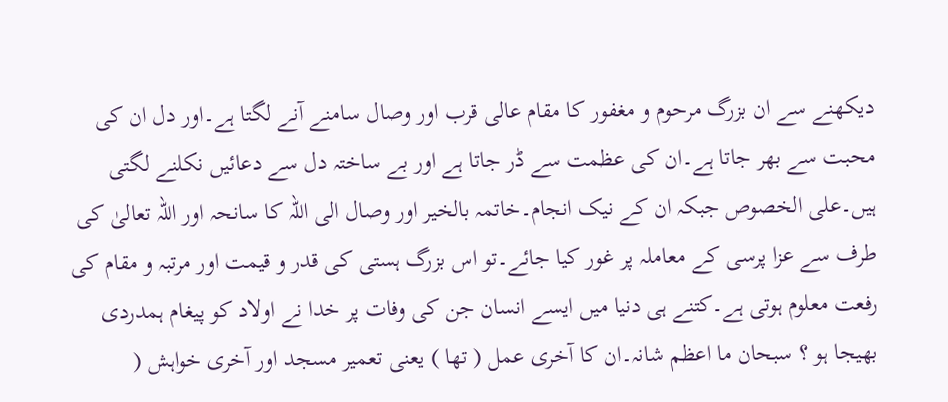دیکھنے سے ان بزرگ مرحوم و مغفور کا مقام عالی قرب اور وصال سامنے آنے لگتا ہے۔اور دل ان کی محبت سے بھر جاتا ہے۔ان کی عظمت سے ڈر جاتا ہے اور بے ساختہ دل سے دعائیں نکلنے لگتی ہیں۔علی الخصوص جبکہ ان کے نیک انجام۔خاتمہ بالخیر اور وصال الی اللہ کا سانحہ اور اللہ تعالیٰ کی طرف سے عزا پرسی کے معاملہ پر غور کیا جائے۔تو اس بزرگ ہستی کی قدر و قیمت اور مرتبہ و مقام کی رفعت معلوم ہوتی ہے۔کتنے ہی دنیا میں ایسے انسان جن کی وفات پر خدا نے اولاد کو پیغام ہمدردی بھیجا ہو ؟ سبحان ما اعظم شانہ۔ان کا آخری عمل ( تھا ) یعنی تعمیر مسجد اور آخری خواہش (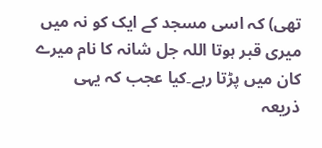تھی) کہ اسی مسجد کے ایک کو نہ میں میری قبر ہوتا اللہ جل شانہ کا نام میرے کان میں پڑتا رہے۔کیا عجب کہ یہی ذریعہ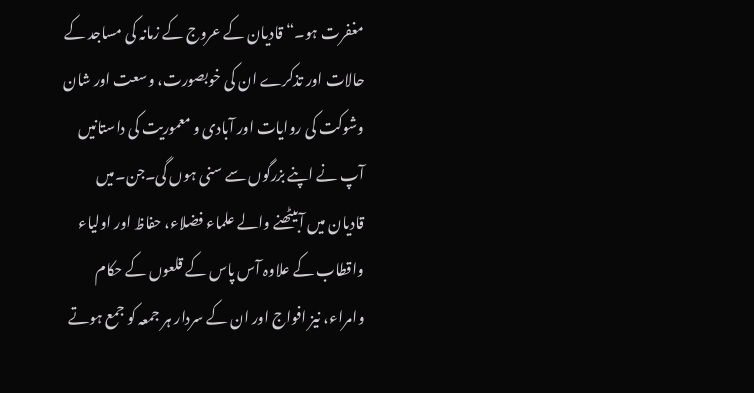مغفرت ہو۔“ قادیان کے عروج کے زمانہ کی مساجد کے حالات اور تذکرے ان کی خوبصورت، وسعت اور شان وشوکت کی روایات اور آبادی و معموریت کی داستانیں آپ نے اپنے بزرگوں سے سنی ہوں گی۔جن۔میں قادیان میں آبیٹھنے والے علماء فضلاء، حفاظ اور اولیاء واقطاب کے علاوہ آس پاس کے قلعوں کے حکام وامراء، نیز افواج اور ان کے سردار ہر جمعہ کو جمع ہوتے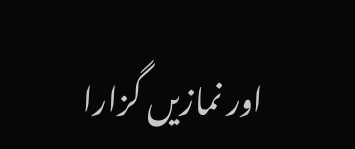اور نمازیں گزارا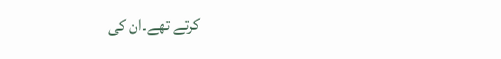کرتے تھے۔ان کی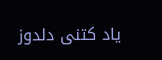یاد کتنی دلدوز